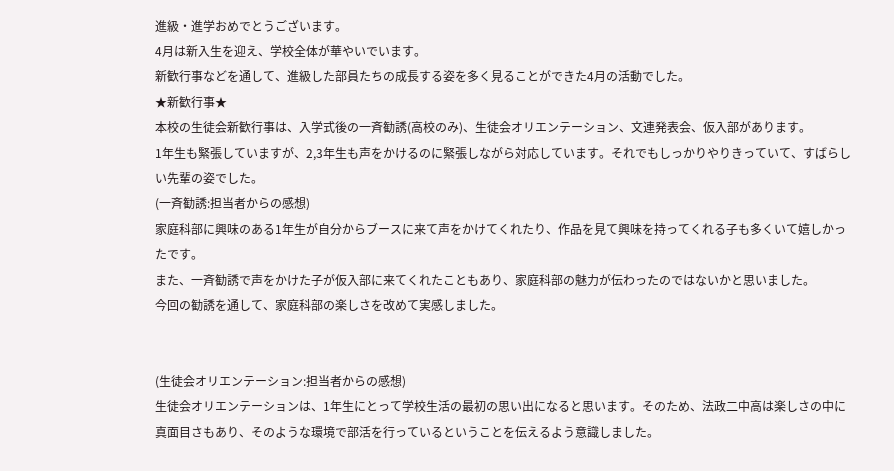進級・進学おめでとうございます。
4月は新入生を迎え、学校全体が華やいでいます。
新歓行事などを通して、進級した部員たちの成長する姿を多く見ることができた4月の活動でした。
★新歓行事★
本校の生徒会新歓行事は、入学式後の一斉勧誘(高校のみ)、生徒会オリエンテーション、文連発表会、仮入部があります。
1年生も緊張していますが、2,3年生も声をかけるのに緊張しながら対応しています。それでもしっかりやりきっていて、すばらしい先輩の姿でした。
(一斉勧誘:担当者からの感想)
家庭科部に興味のある1年生が自分からブースに来て声をかけてくれたり、作品を見て興味を持ってくれる子も多くいて嬉しかったです。
また、一斉勧誘で声をかけた子が仮入部に来てくれたこともあり、家庭科部の魅力が伝わったのではないかと思いました。
今回の勧誘を通して、家庭科部の楽しさを改めて実感しました。


(生徒会オリエンテーション:担当者からの感想)
生徒会オリエンテーションは、1年生にとって学校生活の最初の思い出になると思います。そのため、法政二中高は楽しさの中に真面目さもあり、そのような環境で部活を行っているということを伝えるよう意識しました。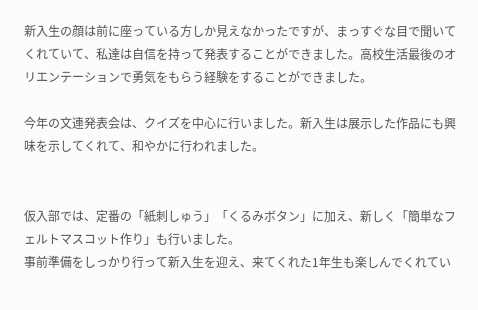新入生の顔は前に座っている方しか見えなかったですが、まっすぐな目で聞いてくれていて、私達は自信を持って発表することができました。高校生活最後のオリエンテーションで勇気をもらう経験をすることができました。

今年の文連発表会は、クイズを中心に行いました。新入生は展示した作品にも興味を示してくれて、和やかに行われました。


仮入部では、定番の「紙刺しゅう」「くるみボタン」に加え、新しく「簡単なフェルトマスコット作り」も行いました。
事前準備をしっかり行って新入生を迎え、来てくれた1年生も楽しんでくれてい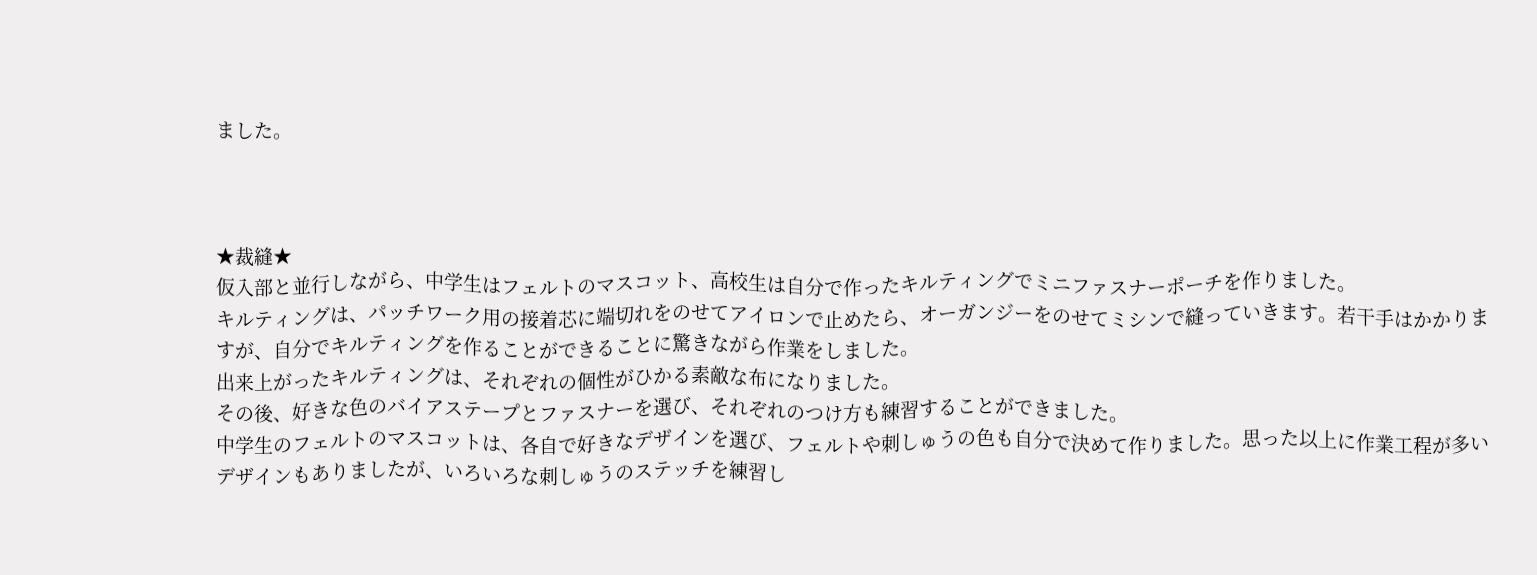ました。



★裁縫★
仮入部と並行しながら、中学生はフェルトのマスコット、高校生は自分で作ったキルティングでミニファスナーポーチを作りました。
キルティングは、パッチワーク用の接着芯に端切れをのせてアイロンで止めたら、オーガンジーをのせてミシンで縫っていきます。若干手はかかりますが、自分でキルティングを作ることができることに驚きながら作業をしました。
出来上がったキルティングは、それぞれの個性がひかる素敵な布になりました。
その後、好きな色のバイアステープとファスナーを選び、それぞれのつけ方も練習することができました。
中学生のフェルトのマスコットは、各自で好きなデザインを選び、フェルトや刺しゅうの色も自分で決めて作りました。思った以上に作業工程が多いデザインもありましたが、いろいろな刺しゅうのステッチを練習し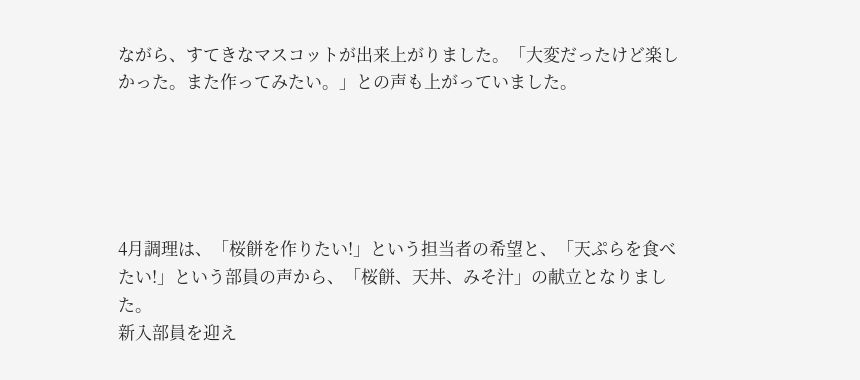ながら、すてきなマスコットが出来上がりました。「大変だったけど楽しかった。また作ってみたい。」との声も上がっていました。





4月調理は、「桜餅を作りたい!」という担当者の希望と、「天ぷらを食べたい!」という部員の声から、「桜餅、天丼、みそ汁」の献立となりました。
新入部員を迎え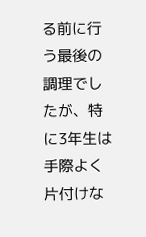る前に行う最後の調理でしたが、特に3年生は手際よく片付けな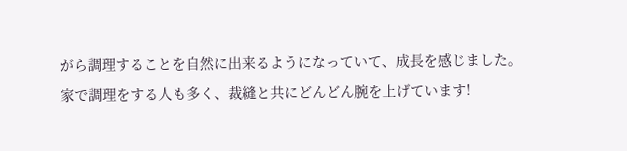がら調理することを自然に出来るようになっていて、成長を感じました。
家で調理をする人も多く、裁縫と共にどんどん腕を上げています!